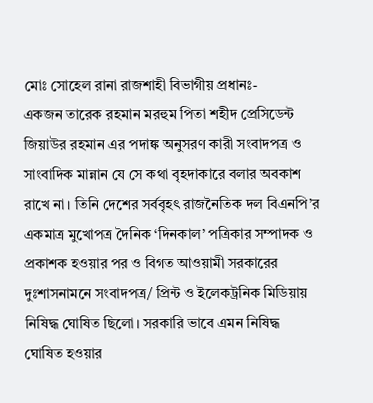মোঃ সোহেল রানা রাজশাহী বিভাগীয় প্রধানঃ-
একজন তারেক রহমান মরহুম পিতা শহীদ প্রেসিডেন্ট জিয়াউর রহমান এর পদাঙ্ক অনুসরণ কারী সংবাদপত্র ও সাংবাদিক মান্নান যে সে কথা বৃহদাকারে বলার অবকাশ রাখে না। তিনি দেশের সর্ববৃহৎ রাজনৈতিক দল বিএনপি’র একমাত্র মুখোপত্র দৈনিক ‘দিনকাল’ পত্রিকার সম্পাদক ও প্রকাশক হওয়ার পর ও বিগত আওয়ামী সরকারের দুঃশাসনামনে সংবাদপত্র/ প্রিন্ট ও ইলেকট্রনিক মিডিয়ায় নিষিদ্ধ ঘোষিত ছিলো। সরকারি ভাবে এমন নিষিদ্ধ ঘোষিত হওয়ার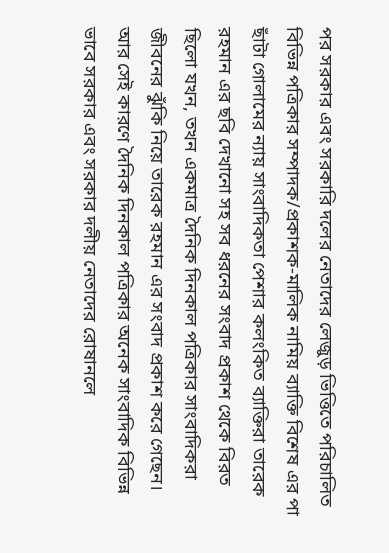পর সরকার এবং সরকারি দলের নেতাদের লেজুড় ভিত্তিতে পরিচালিত বিভিন্ন পত্রিকার সম্পাদক/প্রকাশক-মালিক নামিয় ব্যাক্তি বিশেষ এর পা ছাঁটা গোলামের ন্যায় সাংবাদিকতা পেশার কলংকিত ব্যাক্তিরা তারেক রহমান এর ছবি দেখানো সহ সব ধরনের সংবাদ প্রকাশ থেকে বিরত ছিলো যখন, তখন একমাত্র দৈনিক দিনকাল পত্রিকার সাংবাদিকরা জীবনের ঝুঁকি নিয়ে তারেক রহমান এর সংবাদ প্রকাশ করে গেছেন। আর সেই কারণে দৈনিক দিনকাল পত্রিকার অনেক সাংবাদিক বিভিন্ন ভাবে সরকার এবং সরকার দলীয় নেতাদের রোষানলে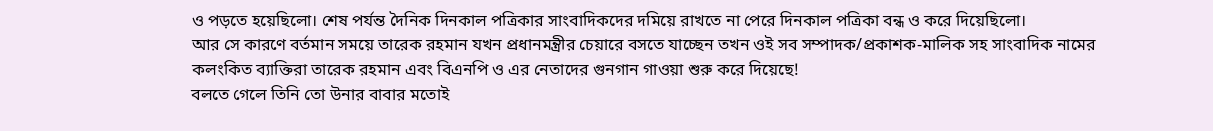ও পড়তে হয়েছিলো। শেষ পর্যন্ত দৈনিক দিনকাল পত্রিকার সাংবাদিকদের দমিয়ে রাখতে না পেরে দিনকাল পত্রিকা বন্ধ ও করে দিয়েছিলো।
আর সে কারণে বর্তমান সময়ে তারেক রহমান যখন প্রধানমন্ত্রীর চেয়ারে বসতে যাচ্ছেন তখন ওই সব সম্পাদক/প্রকাশক-মালিক সহ সাংবাদিক নামের কলংকিত ব্যাক্তিরা তারেক রহমান এবং বিএনপি ও এর নেতাদের গুনগান গাওয়া শুরু করে দিয়েছে!
বলতে গেলে তিনি তো উনার বাবার মতোই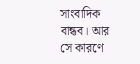সাংবাদিক বান্ধব। আর সে কারণে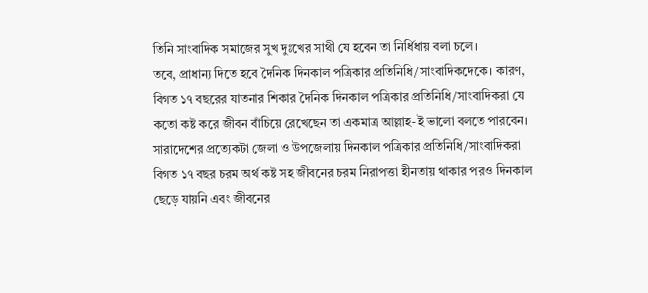তিনি সাংবাদিক সমাজের সুখ দুঃখের সাথী যে হবেন তা নির্ধিধায় বলা চলে।
তবে, প্রাধান্য দিতে হবে দৈনিক দিনকাল পত্রিকার প্রতিনিধি/সাংবাদিকদেকে। কারণ, বিগত ১৭ বছরের যাতনার শিকার দৈনিক দিনকাল পত্রিকার প্রতিনিধি/সাংবাদিকরা যে কতো কষ্ট করে জীবন বাঁচিয়ে রেখেছেন তা একমাত্র আল্লাহ-ই ভালো বলতে পারবেন। সারাদেশের প্রত্যেকটা জেলা ও উপজেলায় দিনকাল পত্রিকার প্রতিনিধি/সাংবাদিকরা বিগত ১৭ বছর চরম অর্থ কষ্ট সহ জীবনের চরম নিরাপত্তা হীনতায় থাকার পরও দিনকাল ছেড়ে যায়নি এবং জীবনের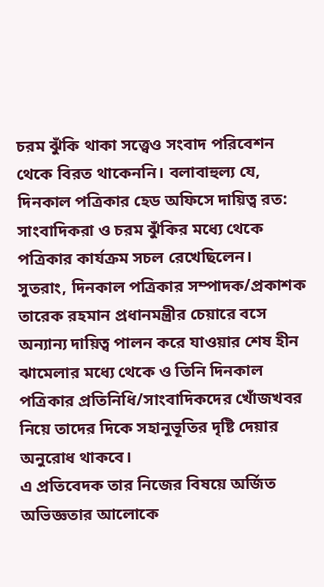চরম ঝুঁকি থাকা সত্ত্বেও সংবাদ পরিবেশন থেকে বিরত থাকেননি। বলাবাহুল্য যে, দিনকাল পত্রিকার হেড অফিসে দায়িত্ব রত: সাংবাদিকরা ও চরম ঝুঁকির মধ্যে থেকে পত্রিকার কার্যক্রম সচল রেখেছিলেন।
সুতরাং, দিনকাল পত্রিকার সম্পাদক/প্রকাশক তারেক রহমান প্রধানমন্ত্রীর চেয়ারে বসে অন্যান্য দায়িত্ব পালন করে যাওয়ার শেষ হীন ঝামেলার মধ্যে থেকে ও তিনি দিনকাল পত্রিকার প্রতিনিধি/সাংবাদিকদের খোঁজখবর নিয়ে তাদের দিকে সহানুভূতির দৃষ্টি দেয়ার অনুরোধ থাকবে।
এ প্রতিবেদক তার নিজের বিষয়ে অর্জিত অভিজ্ঞতার আলোকে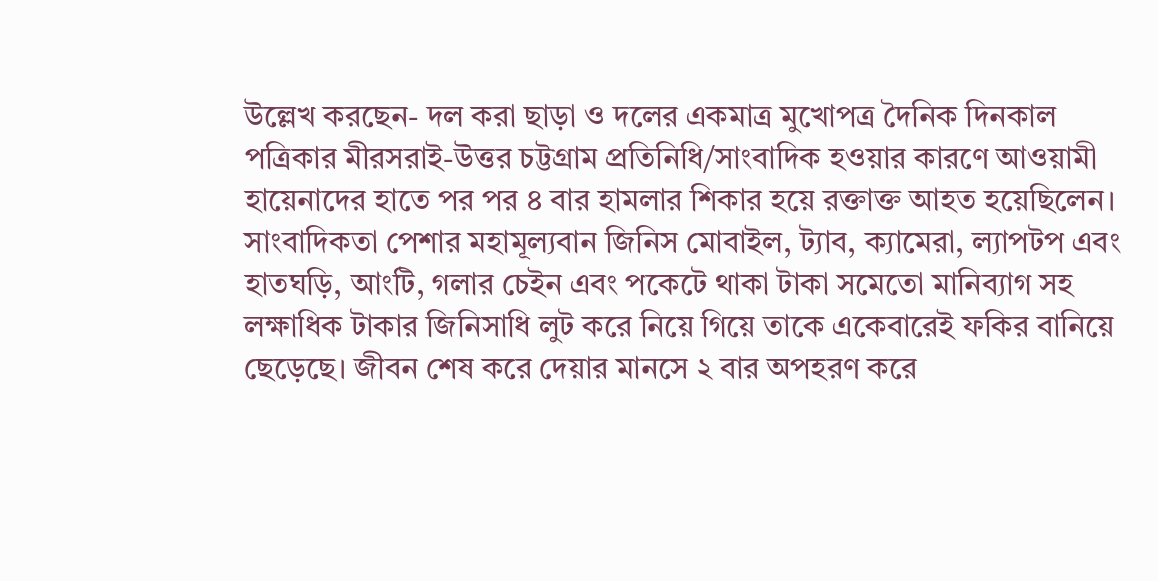উল্লেখ করছেন- দল করা ছাড়া ও দলের একমাত্র মুখোপত্র দৈনিক দিনকাল পত্রিকার মীরসরাই-উত্তর চট্টগ্রাম প্রতিনিধি/সাংবাদিক হওয়ার কারণে আওয়ামী হায়েনাদের হাতে পর পর ৪ বার হামলার শিকার হয়ে রক্তাক্ত আহত হয়েছিলেন। সাংবাদিকতা পেশার মহামূল্যবান জিনিস মোবাইল, ট্যাব, ক্যামেরা, ল্যাপটপ এবং হাতঘড়ি, আংটি, গলার চেইন এবং পকেটে থাকা টাকা সমেতো মানিব্যাগ সহ লক্ষাধিক টাকার জিনিসাধি লুট করে নিয়ে গিয়ে তাকে একেবারেই ফকির বানিয়ে ছেড়েছে। জীবন শেষ করে দেয়ার মানসে ২ বার অপহরণ করে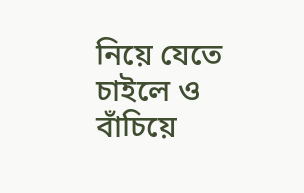নিয়ে যেতে চাইলে ও বাঁচিয়ে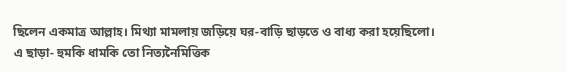ছিলেন একমাত্র আল্লাহ। মিথ্যা মামলায় জড়িয়ে ঘর-বাড়ি ছাড়তে ও বাধ্য করা হয়েছিলো।
এ ছাড়া- হুমকি ধামকি তো নিত্যনৈমিত্তিক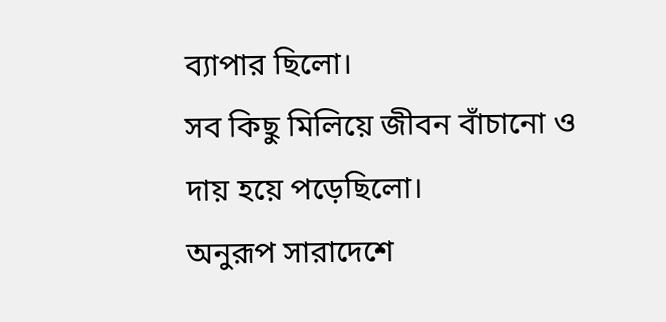ব্যাপার ছিলো।
সব কিছু মিলিয়ে জীবন বাঁচানো ও দায় হয়ে পড়েছিলো।
অনুরূপ সারাদেশে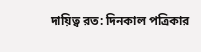দায়িত্ব রত: দিনকাল পত্রিকার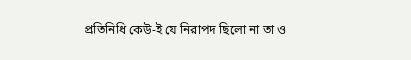প্রতিনিধি কেউ-ই যে নিরাপদ ছিলো না তা ও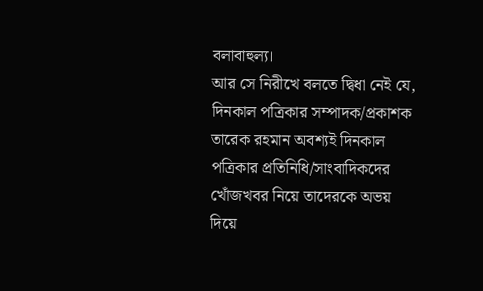বলাবাহুল্য।
আর সে নিরীখে বলতে দ্বিধা নেই যে, দিনকাল পত্রিকার সম্পাদক/প্রকাশক তারেক রহমান অবশ্যই দিনকাল পত্রিকার প্রতিনিধি/সাংবাদিকদের খোঁজখবর নিয়ে তাদেরকে অভয় দিয়ে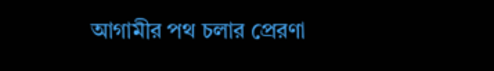আগামীর পথ চলার প্রেরণা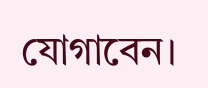যোগাবেন।